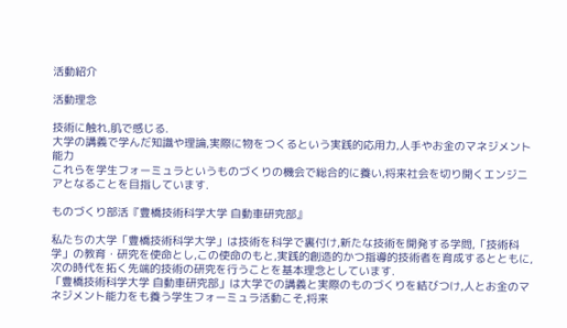活動紹介

活動理念

技術に触れ,肌で感じる.
大学の講義で学んだ知識や理論,実際に物をつくるという実践的応用力,人手やお金のマネジメント能力
これらを学生フォーミュラというものづくりの機会で総合的に養い,将来社会を切り開くエンジニアとなることを目指しています.

ものづくり部活『豊橋技術科学大学 自動車研究部』

私たちの大学「豊橋技術科学大学」は技術を科学で裏付け,新たな技術を開発する学問,「技術科学」の教育・研究を使命とし,この使命のもと,実践的創造的かつ指導的技術者を育成するとともに,次の時代を拓く先端的技術の研究を行うことを基本理念としています.
「豊橋技術科学大学 自動車研究部」は大学での講義と実際のものづくりを結びつけ,人とお金のマネジメント能力をも養う学生フォーミュラ活動こそ,将来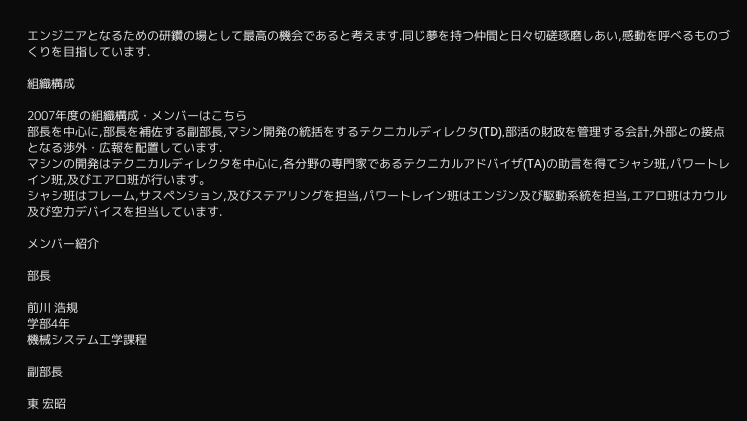エンジニアとなるための研鑽の場として最高の機会であると考えます.同じ夢を持つ仲間と日々切磋琢磨しあい,感動を呼べるものづくりを目指しています.

組織構成

2007年度の組織構成・メンバーはこちら
部長を中心に,部長を補佐する副部長,マシン開発の統括をするテクニカルディレクタ(TD),部活の財政を管理する会計,外部との接点となる渉外・広報を配置しています.
マシンの開発はテクニカルディレクタを中心に,各分野の専門家であるテクニカルアドバイザ(TA)の助言を得てシャシ班,パワートレイン班,及びエアロ班が行います。
シャシ班はフレーム,サスペンション,及びステアリングを担当,パワートレイン班はエンジン及び駆動系統を担当,エアロ班はカウル及び空力デバイスを担当しています.

メンバー紹介

部長

前川 浩規
学部4年
機械システム工学課程

副部長

東 宏昭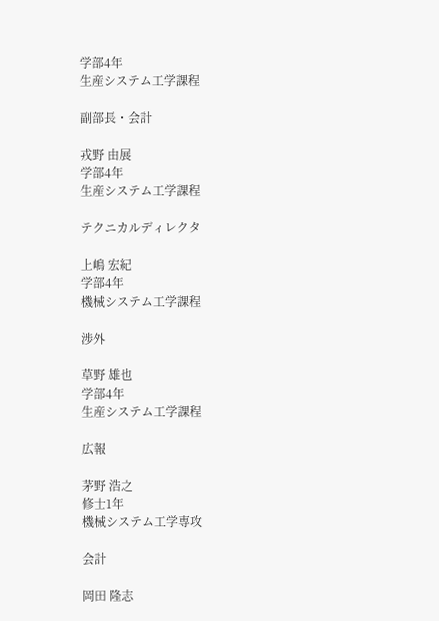学部4年
生産システム工学課程

副部長・会計

戎野 由展
学部4年
生産システム工学課程

テクニカルディレクタ

上嶋 宏紀
学部4年
機械システム工学課程

渉外

草野 雄也
学部4年
生産システム工学課程

広報

茅野 浩之
修士1年
機械システム工学専攻

会計

岡田 隆志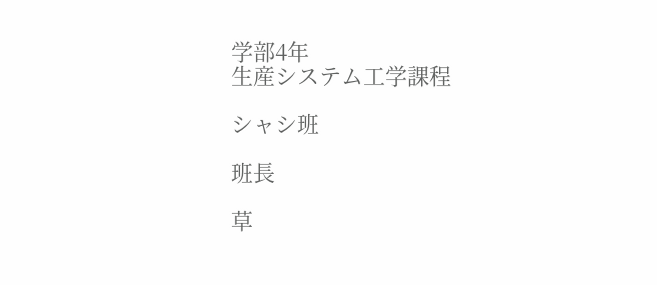学部4年
生産システム工学課程

シャシ班

班長

草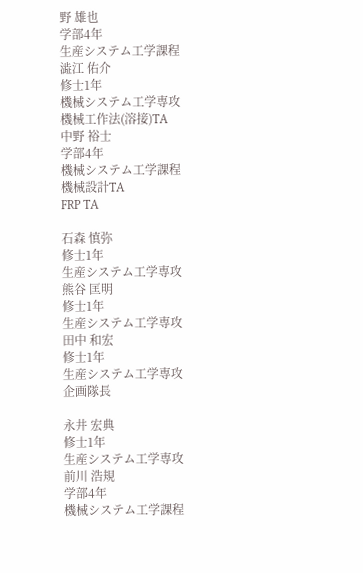野 雄也
学部4年
生産システム工学課程
澁江 佑介
修士1年
機械システム工学専攻
機械工作法(溶接)TA
中野 裕士
学部4年
機械システム工学課程
機械設計TA
FRP TA

石森 慎弥
修士1年
生産システム工学専攻
熊谷 匡明
修士1年
生産システム工学専攻
田中 和宏
修士1年
生産システム工学専攻
企画隊長

永井 宏典
修士1年
生産システム工学専攻
前川 浩規
学部4年
機械システム工学課程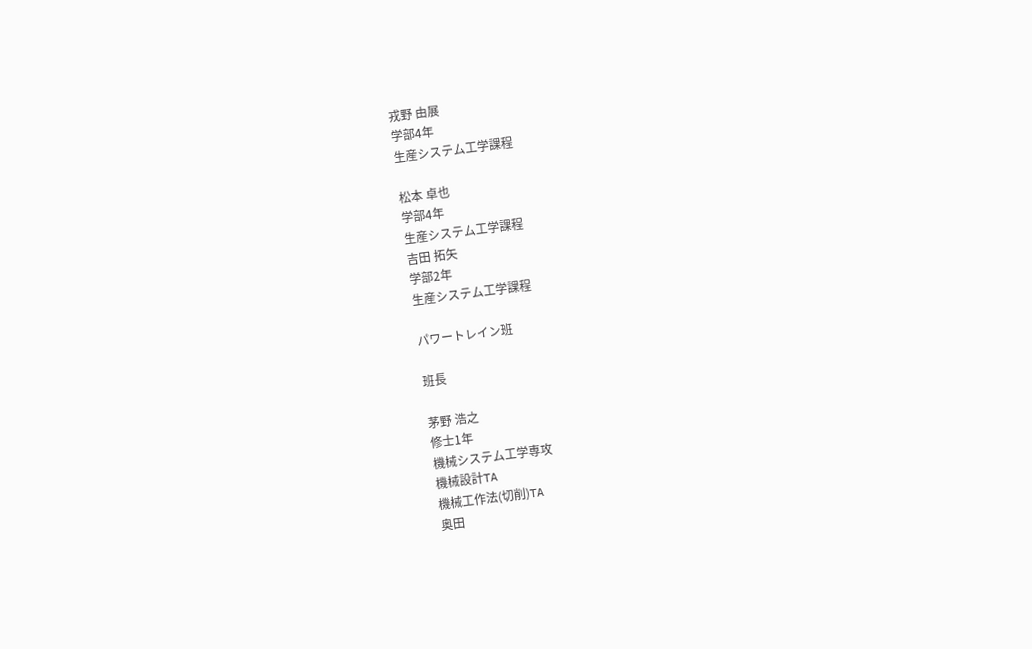戎野 由展
学部4年
生産システム工学課程

松本 卓也
学部4年
生産システム工学課程
吉田 拓矢
学部2年
生産システム工学課程

パワートレイン班

班長

茅野 浩之
修士1年
機械システム工学専攻
機械設計TA
機械工作法(切削)TA
奥田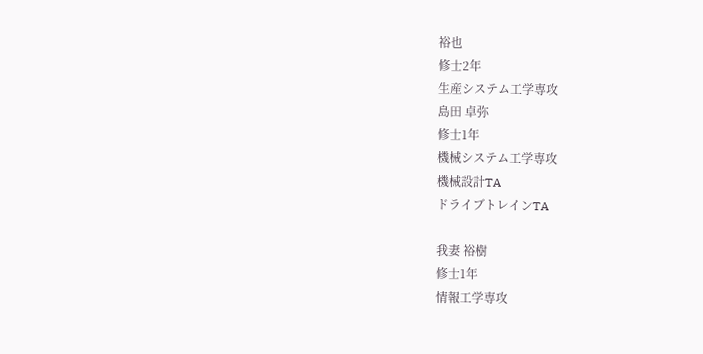裕也
修士2年
生産システム工学専攻
島田 卓弥
修士1年
機械システム工学専攻
機械設計TA
ドライブトレインTA

我妻 裕樹
修士1年
情報工学専攻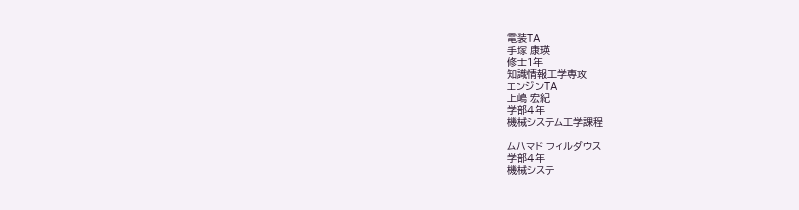電装TA
手塚 康瑛
修士1年
知識情報工学専攻
エンジンTA
上嶋 宏紀
学部4年
機械システム工学課程

ムハマド フィルダウス
学部4年
機械システ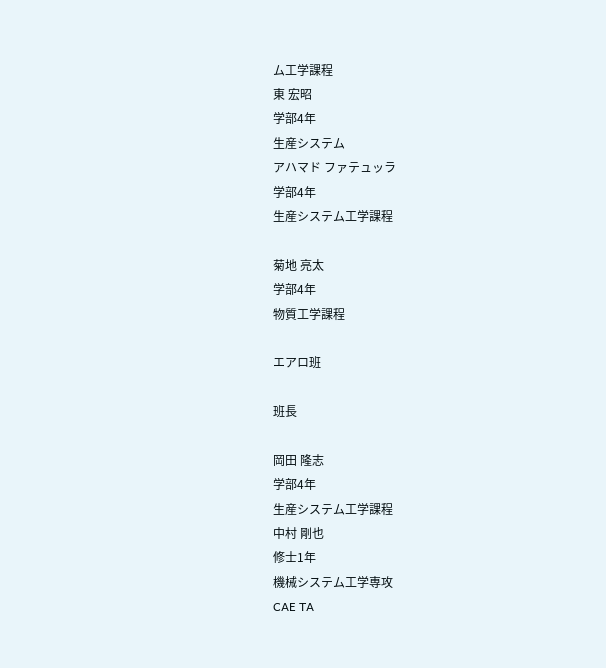ム工学課程
東 宏昭
学部4年
生産システム
アハマド ファテュッラ
学部4年
生産システム工学課程

菊地 亮太
学部4年
物質工学課程

エアロ班

班長

岡田 隆志
学部4年
生産システム工学課程
中村 剛也
修士1年
機械システム工学専攻
CAE TA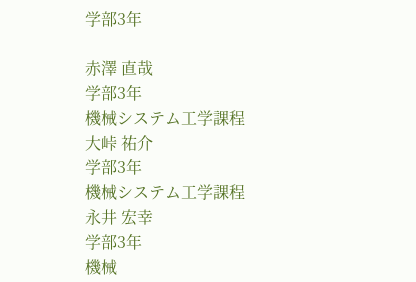学部3年

赤澤 直哉
学部3年
機械システム工学課程
大峠 祐介
学部3年
機械システム工学課程
永井 宏幸
学部3年
機械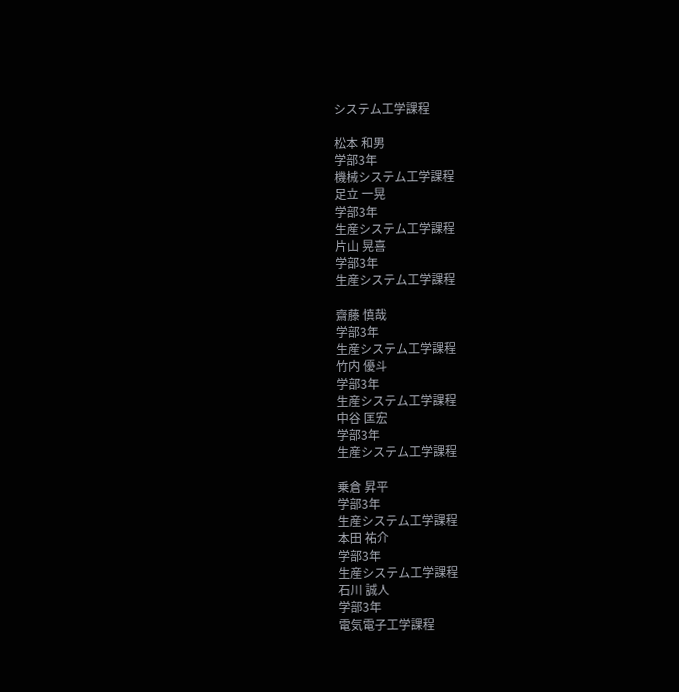システム工学課程

松本 和男
学部3年
機械システム工学課程
足立 一晃
学部3年
生産システム工学課程
片山 晃喜
学部3年
生産システム工学課程

齋藤 慎哉
学部3年
生産システム工学課程
竹内 優斗
学部3年
生産システム工学課程
中谷 匡宏
学部3年
生産システム工学課程

乗倉 昇平
学部3年
生産システム工学課程
本田 祐介
学部3年
生産システム工学課程
石川 誠人
学部3年
電気電子工学課程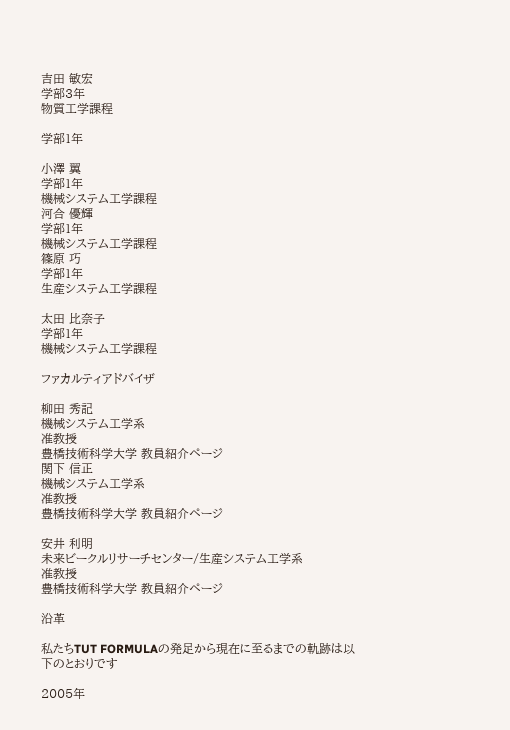吉田 敏宏
学部3年
物質工学課程

学部1年

小澤 翼
学部1年
機械システム工学課程
河合 優輝
学部1年
機械システム工学課程
篠原 巧
学部1年
生産システム工学課程

太田 比奈子
学部1年
機械システム工学課程

ファカルティアドバイザ

柳田 秀記
機械システム工学系
准教授
豊橋技術科学大学 教員紹介ページ
関下 信正
機械システム工学系
准教授
豊橋技術科学大学 教員紹介ページ

安井 利明
未来ビークルリサーチセンター/生産システム工学系
准教授
豊橋技術科学大学 教員紹介ページ

沿革

私たちTUT FORMULAの発足から現在に至るまでの軌跡は以下のとおりです

2005年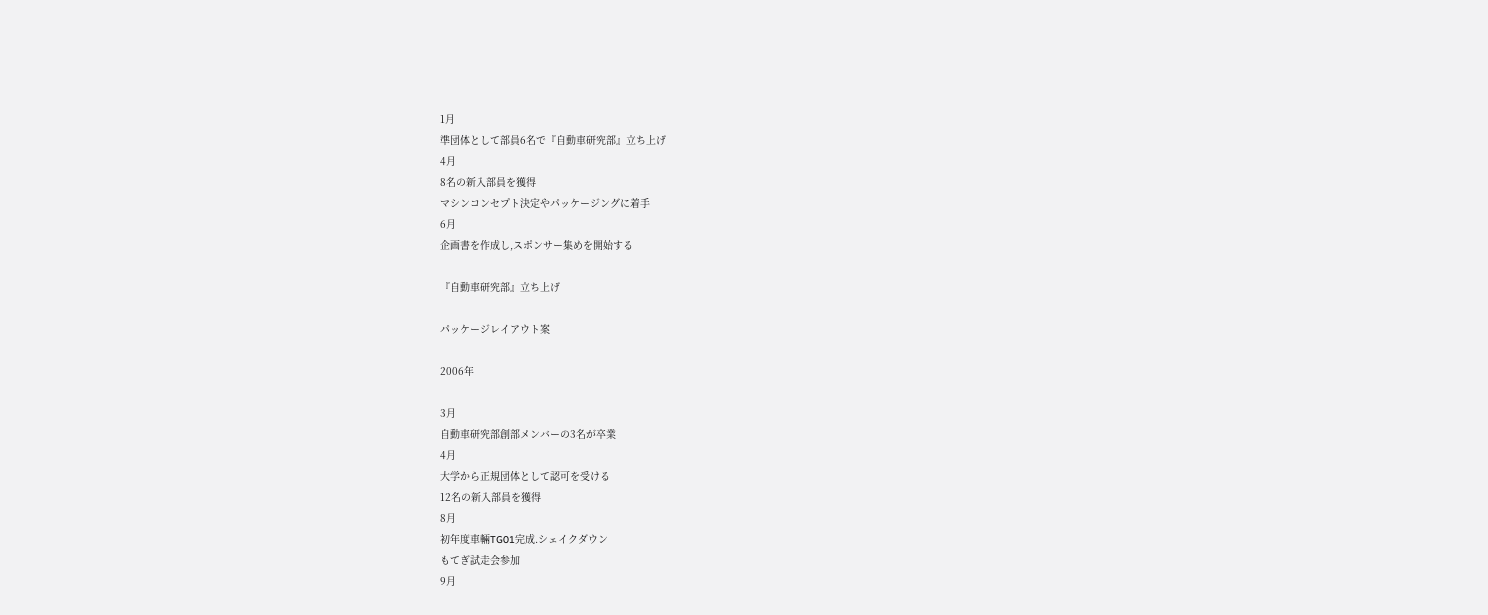1月
準団体として部員6名で『自動車研究部』立ち上げ
4月
8名の新入部員を獲得
マシンコンセプト決定やパッケージングに着手
6月
企画書を作成し,スポンサー集めを開始する

『自動車研究部』立ち上げ

パッケージレイアウト案

2006年

3月
自動車研究部創部メンバーの3名が卒業
4月
大学から正規団体として認可を受ける
12名の新入部員を獲得
8月
初年度車輛TG01完成.シェイクダウン
もてぎ試走会参加
9月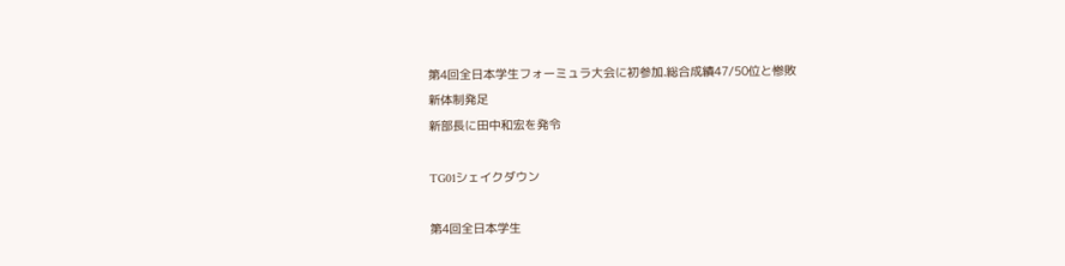第4回全日本学生フォーミュラ大会に初参加.総合成績47/50位と惨敗
新体制発足
新部長に田中和宏を発令

TG01シェイクダウン

第4回全日本学生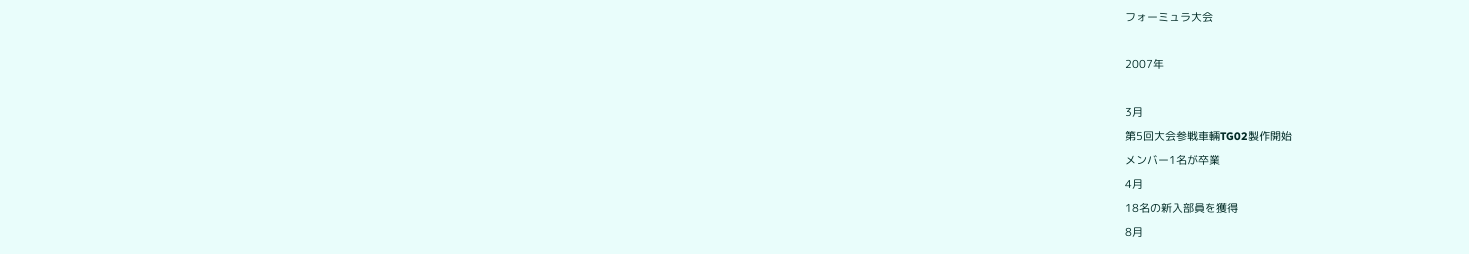フォーミュラ大会

2007年

3月
第5回大会参戦車輛TG02製作開始
メンバー1名が卒業
4月
18名の新入部員を獲得
8月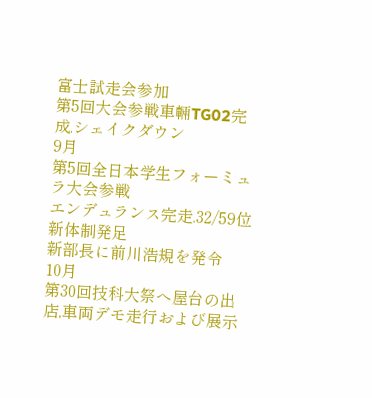富士試走会参加
第5回大会参戦車輛TG02完成.シェイクダウン
9月
第5回全日本学生フォーミュラ大会参戦
エンデュランス完走.32/59位
新体制発足
新部長に前川浩規を発令
10月
第30回技科大祭へ屋台の出店,車両デモ走行および展示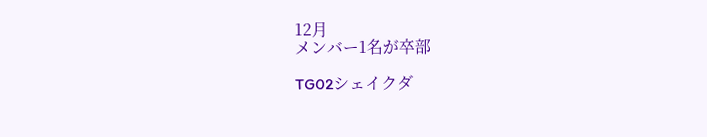12月
メンバー1名が卒部

TG02シェイクダ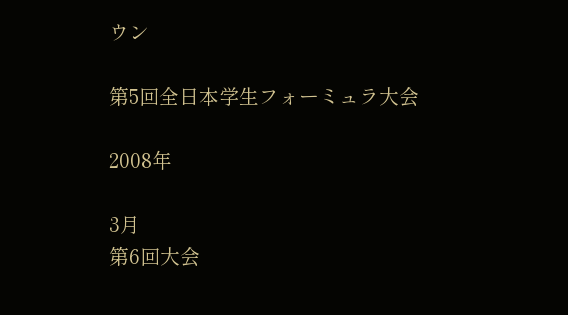ウン

第5回全日本学生フォーミュラ大会

2008年

3月
第6回大会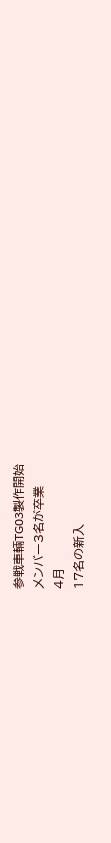参戦車輛TG03製作開始
メンバー3名が卒業
4月
17名の新入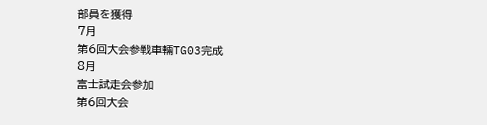部員を獲得
7月
第6回大会参戦車輛TG03完成
8月
富士試走会参加
第6回大会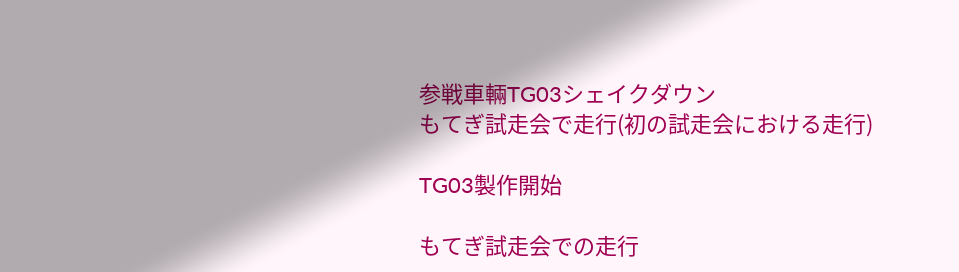参戦車輛TG03シェイクダウン
もてぎ試走会で走行(初の試走会における走行)

TG03製作開始

もてぎ試走会での走行